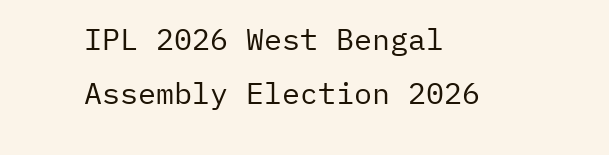IPL 2026 West Bengal Assembly Election 2026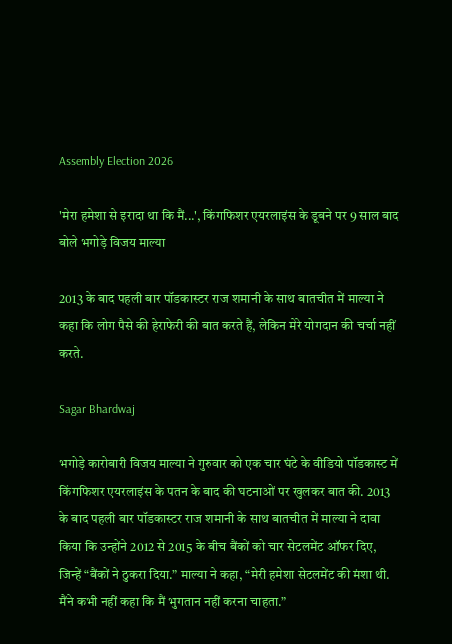Assembly Election 2026

'मेरा हमेशा से इरादा था कि मैं...', किंगफिशर एयरलाइंस के डूबने पर 9 साल बाद बोले भगोड़े विजय माल्या

2013 के बाद पहली बार पॉडकास्टर राज शमानी के साथ बातचीत में माल्या ने कहा कि लोग पैसे की हेराफेरी की बात करते हैं, लेकिन मेरे योगदान की चर्चा नहीं करते.

Sagar Bhardwaj

भगोड़े कारोबारी विजय माल्या ने गुरुवार को एक चार घंटे के वीडियो पॉडकास्ट में किंगफिशर एयरलाइंस के पतन के बाद की घटनाओं पर खुलकर बात की. 2013 के बाद पहली बार पॉडकास्टर राज शमानी के साथ बातचीत में माल्या ने दावा किया कि उन्होंने 2012 से 2015 के बीच बैंकों को चार सेटलमेंट ऑफर दिए, जिन्हें “बैंकों ने ठुकरा दिया.” माल्या ने कहा, “मेरी हमेशा सेटलमेंट की मंशा थी. मैंने कभी नहीं कहा कि मैं भुगतान नहीं करना चाहता.”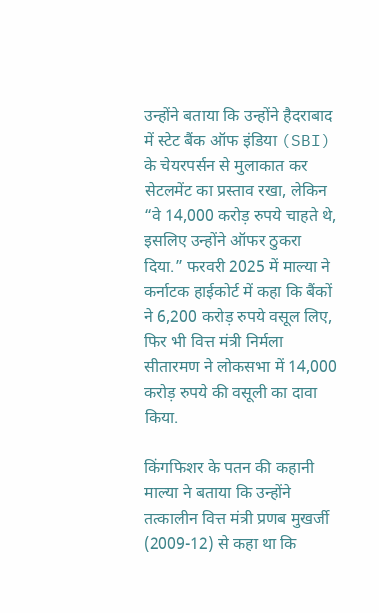उन्होंने बताया कि उन्होंने हैदराबाद में स्टेट बैंक ऑफ इंडिया (SBI) के चेयरपर्सन से मुलाकात कर सेटलमेंट का प्रस्ताव रखा, लेकिन “वे 14,000 करोड़ रुपये चाहते थे, इसलिए उन्होंने ऑफर ठुकरा दिया.” फरवरी 2025 में माल्या ने कर्नाटक हाईकोर्ट में कहा कि बैंकों ने 6,200 करोड़ रुपये वसूल लिए, फिर भी वित्त मंत्री निर्मला सीतारमण ने लोकसभा में 14,000 करोड़ रुपये की वसूली का दावा किया.

किंगफिशर के पतन की कहानी
माल्या ने बताया कि उन्होंने तत्कालीन वित्त मंत्री प्रणब मुखर्जी (2009-12) से कहा था कि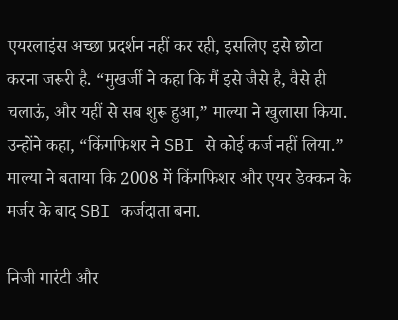एयरलाइंस अच्छा प्रदर्शन नहीं कर रही, इसलिए इसे छोटा करना जरूरी है. “मुखर्जी ने कहा कि मैं इसे जैसे है, वैसे ही चलाऊं, और यहीं से सब शुरू हुआ,” माल्या ने खुलासा किया. उन्होंने कहा, “किंगफिशर ने SBI से कोई कर्ज नहीं लिया.” माल्या ने बताया कि 2008 में किंगफिशर और एयर डेक्कन के मर्जर के बाद SBI कर्जदाता बना.

निजी गारंटी और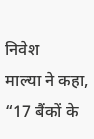निवेश
माल्या ने कहा, “17 बैंकों के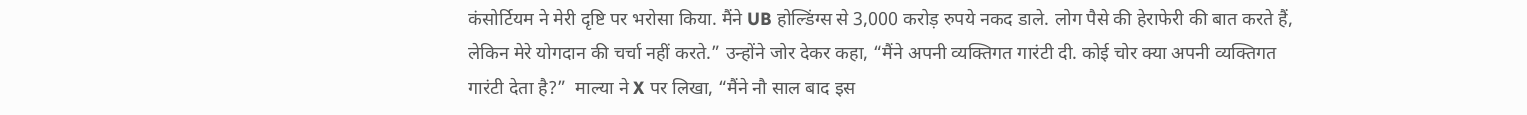कंसोर्टियम ने मेरी दृष्टि पर भरोसा किया. मैंने UB होल्डिंग्स से 3,000 करोड़ रुपये नकद डाले. लोग पैसे की हेराफेरी की बात करते हैं, लेकिन मेरे योगदान की चर्चा नहीं करते.” उन्होंने जोर देकर कहा, “मैंने अपनी व्यक्तिगत गारंटी दी. कोई चोर क्या अपनी व्यक्तिगत गारंटी देता है?”  माल्या ने X पर लिखा, “मैंने नौ साल बाद इस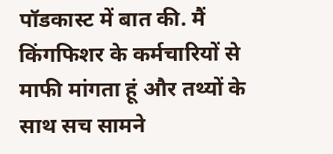पॉडकास्ट में बात की. मैं किंगफिशर के कर्मचारियों से माफी मांगता हूं और तथ्यों के साथ सच सामने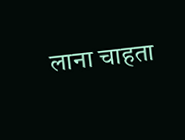लाना चाहता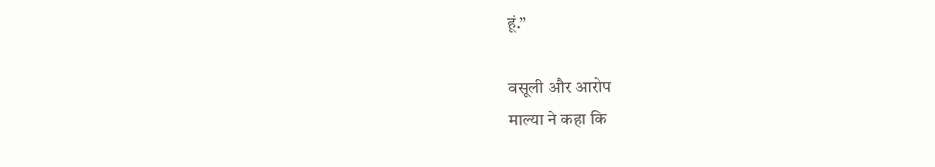हूं.”

वसूली और आरोप
माल्या ने कहा कि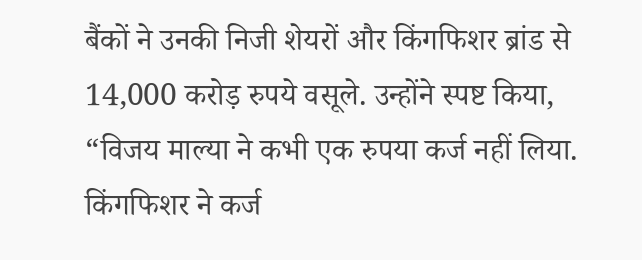बैंकों ने उनकी निजी शेयरों और किंगफिशर ब्रांड से 14,000 करोड़ रुपये वसूले. उन्होंने स्पष्ट किया, “विजय माल्या ने कभी एक रुपया कर्ज नहीं लिया. किंगफिशर ने कर्ज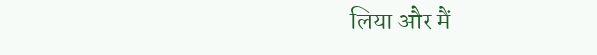लिया और मैं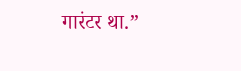गारंटर था.”